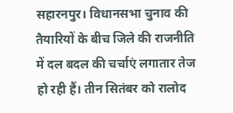सहारनपुर। विधानसभा चुनाव की तैयारियों के बीच जिले की राजनीति में दल बदल की चर्चाएं लगातार तेज हो रही हैं। तीन सितंबर को रालोद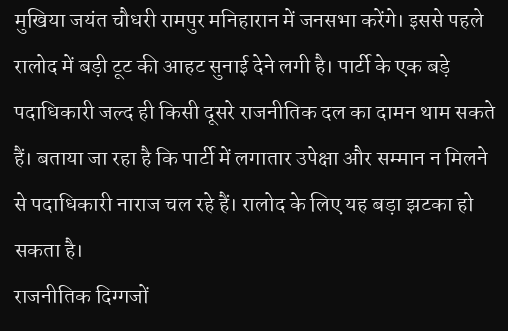मुखिया जयंत चौधरी रामपुर मनिहारान में जनसभा करेंगे। इससे पहले रालोद में बड़ी टूट की आहट सुनाई देने लगी है। पार्टी के एक बड़े पदाधिकारी जल्द ही किसी दूसरे राजनीतिक दल का दामन थाम सकते हैं। बताया जा रहा है कि पार्टी में लगातार उपेक्षा और सम्मान न मिलने से पदाधिकारी नाराज चल रहे हैं। रालोद के लिए यह बड़ा झटका हो सकता है।
राजनीतिक दिग्गजों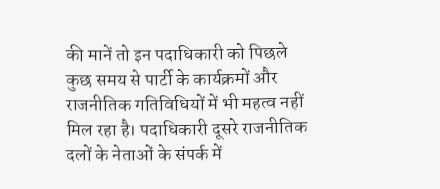की मानें तो इन पदाधिकारी को पिछले कुछ समय से पार्टी के कार्यक्रमों और राजनीतिक गतिविधियों में भी महत्व नहीं मिल रहा है। पदाधिकारी दूसरे राजनीतिक दलों के नेताओं के संपर्क में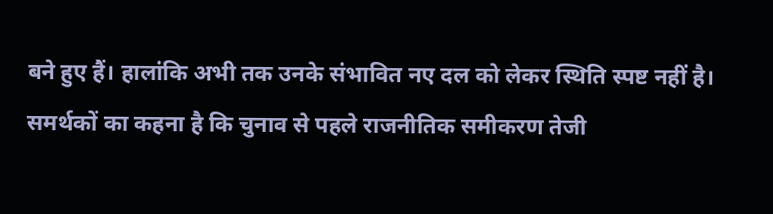बने हुए हैं। हालांकि अभी तक उनके संभावित नए दल को लेकर स्थिति स्पष्ट नहीं है। समर्थकों का कहना है कि चुनाव से पहले राजनीतिक समीकरण तेजी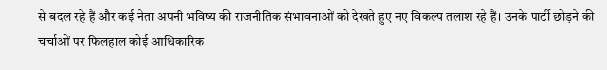से बदल रहे हैं और कई नेता अपनी भविष्य की राजनीतिक संभावनाओं को देखते हुए नए विकल्प तलाश रहे हैं। उनके पार्टी छोड़ने की चर्चाओं पर फिलहाल कोई आधिकारिक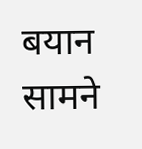बयान सामने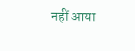नहीं आया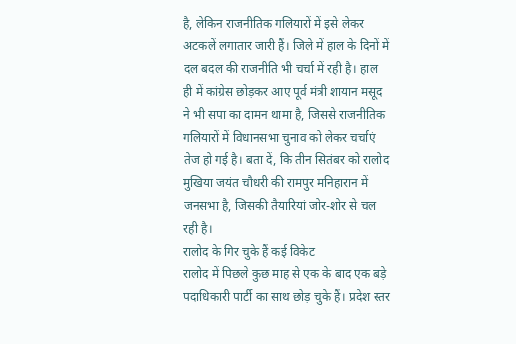है, लेकिन राजनीतिक गलियारों में इसे लेकर अटकलें लगातार जारी हैं। जिले में हाल के दिनों में दल बदल की राजनीति भी चर्चा में रही है। हाल ही में कांग्रेस छोड़कर आए पूर्व मंत्री शायान मसूद ने भी सपा का दामन थामा है, जिससे राजनीतिक गलियारों में विधानसभा चुनाव को लेकर चर्चाएं तेज हो गई है। बता दें, कि तीन सितंबर को रालोद मुखिया जयंत चौधरी की रामपुर मनिहारान में जनसभा है, जिसकी तैयारियां जोर-शोर से चल रही है।
रालोद के गिर चुके हैं कई विकेट
रालोद में पिछले कुछ माह से एक के बाद एक बड़े पदाधिकारी पार्टी का साथ छोड़ चुके हैं। प्रदेश स्तर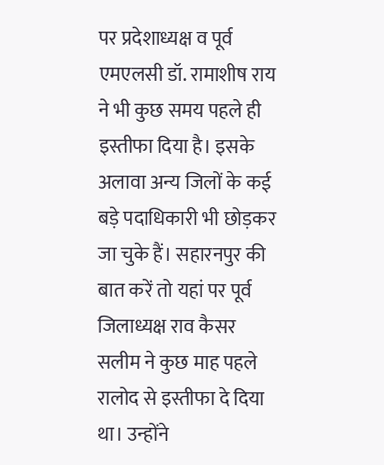पर प्रदेशाध्यक्ष व पूर्व एमएलसी डॉ. रामाशीष राय ने भी कुछ समय पहले ही इस्तीफा दिया है। इसके अलावा अन्य जिलों के कई बड़े पदाधिकारी भी छोड़कर जा चुके हैं। सहारनपुर की बात करें तो यहां पर पूर्व जिलाध्यक्ष राव कैसर सलीम ने कुछ माह पहले रालोद से इस्तीफा दे दिया था। उन्होंने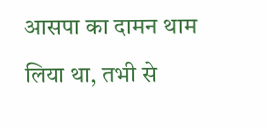आसपा का दामन थाम लिया था, तभी से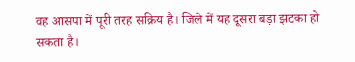वह आसपा में पूरी तरह सक्रिय है। जिले में यह दूसरा बड़ा झटका हो सकता है।